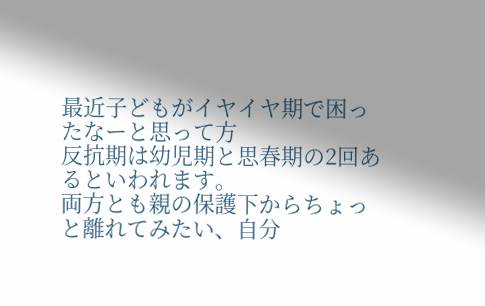最近子どもがイヤイヤ期で困ったなーと思って方
反抗期は幼児期と思春期の2回あるといわれます。
両方とも親の保護下からちょっと離れてみたい、自分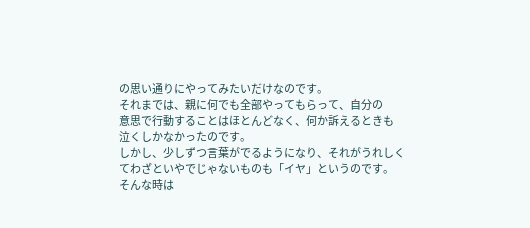の思い通りにやってみたいだけなのです。
それまでは、親に何でも全部やってもらって、自分の
意思で行動することはほとんどなく、何か訴えるときも
泣くしかなかったのです。
しかし、少しずつ言葉がでるようになり、それがうれしく
てわざといやでじゃないものも「イヤ」というのです。
そんな時は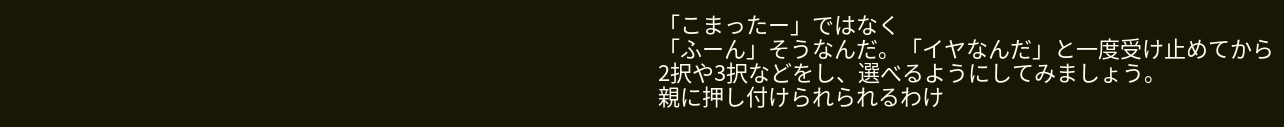「こまったー」ではなく
「ふーん」そうなんだ。「イヤなんだ」と一度受け止めてから
2択や3択などをし、選べるようにしてみましょう。
親に押し付けられられるわけ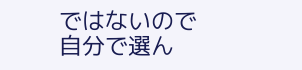ではないので自分で選ん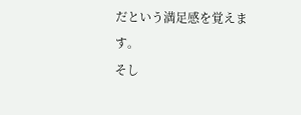だという満足感を覚えます。
そし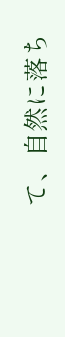て、自然に落ち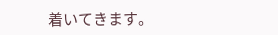着いてきます。